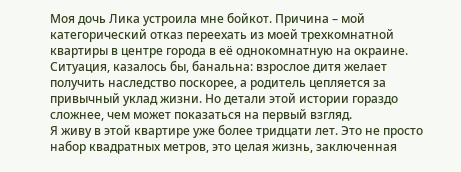Моя дочь Лика устроила мне бойкот. Причина – мой категорический отказ переехать из моей трехкомнатной квартиры в центре города в её однокомнатную на окраине. Ситуация, казалось бы, банальна: взрослое дитя желает получить наследство поскорее, а родитель цепляется за привычный уклад жизни. Но детали этой истории гораздо сложнее, чем может показаться на первый взгляд.
Я живу в этой квартире уже более тридцати лет. Это не просто набор квадратных метров, это целая жизнь, заключенная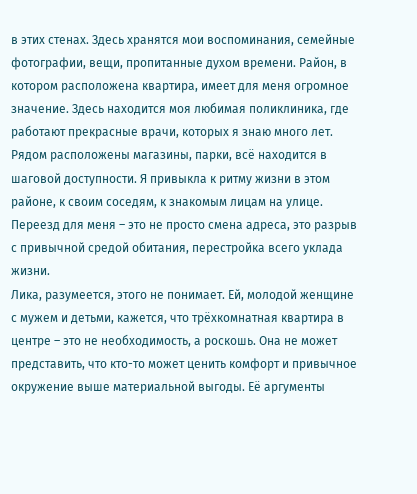в этих стенах. Здесь хранятся мои воспоминания, семейные фотографии, вещи, пропитанные духом времени. Район, в котором расположена квартира, имеет для меня огромное значение. Здесь находится моя любимая поликлиника, где работают прекрасные врачи, которых я знаю много лет. Рядом расположены магазины, парки, всё находится в шаговой доступности. Я привыкла к ритму жизни в этом районе, к своим соседям, к знакомым лицам на улице. Переезд для меня – это не просто смена адреса, это разрыв с привычной средой обитания, перестройка всего уклада жизни.
Лика, разумеется, этого не понимает. Ей, молодой женщине с мужем и детьми, кажется, что трёхкомнатная квартира в центре – это не необходимость, а роскошь. Она не может представить, что кто-то может ценить комфорт и привычное окружение выше материальной выгоды. Её аргументы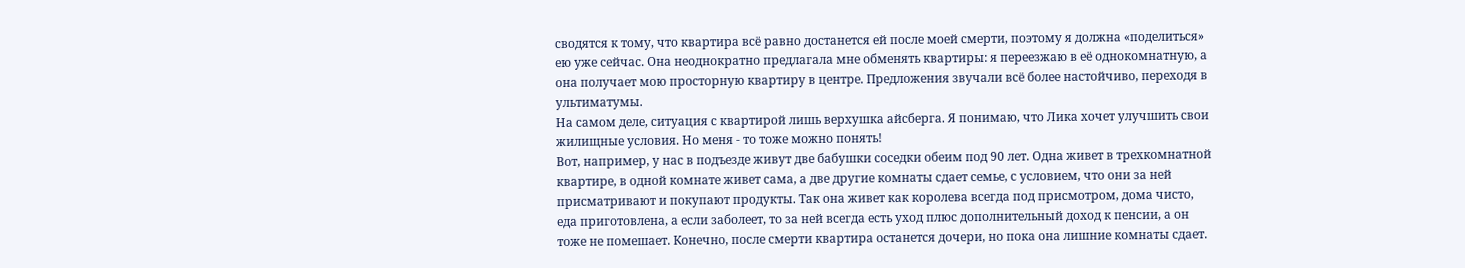сводятся к тому, что квартира всё равно достанется ей после моей смерти, поэтому я должна «поделиться» ею уже сейчас. Она неоднократно предлагала мне обменять квартиры: я переезжаю в её однокомнатную, а она получает мою просторную квартиру в центре. Предложения звучали всё более настойчиво, переходя в ультиматумы.
На самом деле, ситуация с квартирой лишь верхушка айсберга. Я понимаю, что Лика хочет улучшить свои жилищные условия. Но меня - то тоже можно понять!
Вот, например, у нас в подъезде живут две бабушки соседки обеим под 90 лет. Одна живет в трехкомнатной квартире, в одной комнате живет сама, а две другие комнаты сдает семье, с условием, что они за ней присматривают и покупают продукты. Так она живет как королева всегда под присмотром, дома чисто, еда приготовлена, а если заболеет, то за ней всегда есть уход плюс дополнительный доход к пенсии, а он тоже не помешает. Конечно, после смерти квартира останется дочери, но пока она лишние комнаты сдает.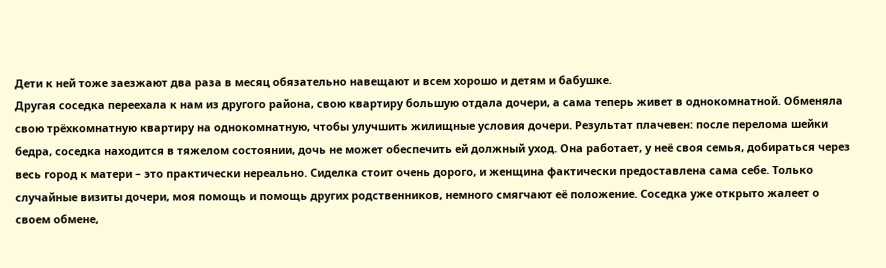Дети к ней тоже заезжают два раза в месяц обязательно навещают и всем хорошо и детям и бабушке.
Другая соседка переехала к нам из другого района, свою квартиру большую отдала дочери, а сама теперь живет в однокомнатной. Обменяла свою трёхкомнатную квартиру на однокомнатную, чтобы улучшить жилищные условия дочери. Результат плачевен: после перелома шейки бедра, соседка находится в тяжелом состоянии, дочь не может обеспечить ей должный уход. Она работает, у неё своя семья, добираться через весь город к матери – это практически нереально. Сиделка стоит очень дорого, и женщина фактически предоставлена сама себе. Только случайные визиты дочери, моя помощь и помощь других родственников, немного смягчают её положение. Соседка уже открыто жалеет о своем обмене,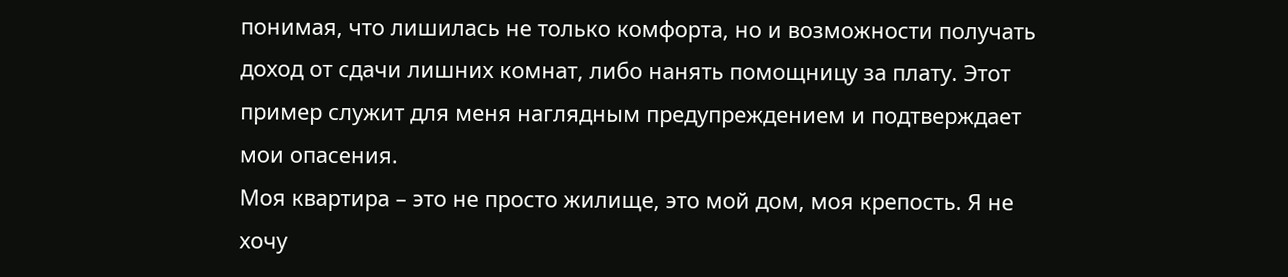понимая, что лишилась не только комфорта, но и возможности получать доход от сдачи лишних комнат, либо нанять помощницу за плату. Этот пример служит для меня наглядным предупреждением и подтверждает мои опасения.
Моя квартира – это не просто жилище, это мой дом, моя крепость. Я не хочу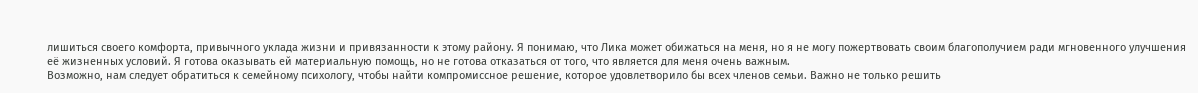лишиться своего комфорта, привычного уклада жизни и привязанности к этому району. Я понимаю, что Лика может обижаться на меня, но я не могу пожертвовать своим благополучием ради мгновенного улучшения её жизненных условий. Я готова оказывать ей материальную помощь, но не готова отказаться от того, что является для меня очень важным.
Возможно, нам следует обратиться к семейному психологу, чтобы найти компромиссное решение, которое удовлетворило бы всех членов семьи. Важно не только решить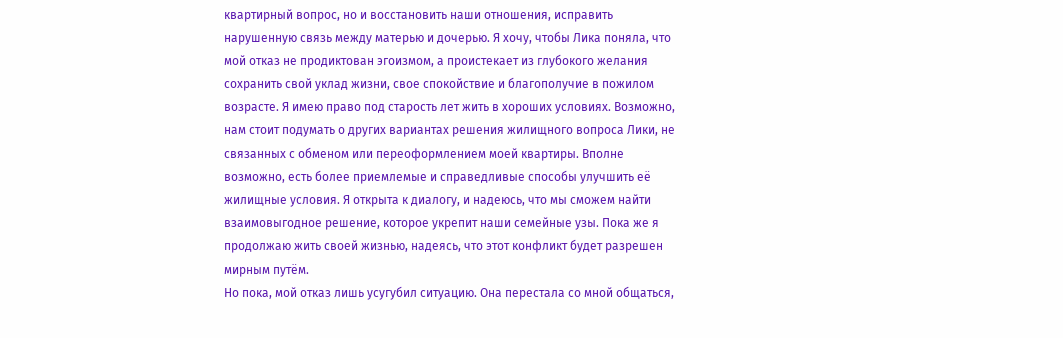квартирный вопрос, но и восстановить наши отношения, исправить нарушенную связь между матерью и дочерью. Я хочу, чтобы Лика поняла, что мой отказ не продиктован эгоизмом, а проистекает из глубокого желания сохранить свой уклад жизни, свое спокойствие и благополучие в пожилом возрасте. Я имею право под старость лет жить в хороших условиях. Возможно, нам стоит подумать о других вариантах решения жилищного вопроса Лики, не связанных с обменом или переоформлением моей квартиры. Вполне возможно, есть более приемлемые и справедливые способы улучшить её жилищные условия. Я открыта к диалогу, и надеюсь, что мы сможем найти взаимовыгодное решение, которое укрепит наши семейные узы. Пока же я продолжаю жить своей жизнью, надеясь, что этот конфликт будет разрешен мирным путём.
Но пока, мой отказ лишь усугубил ситуацию. Она перестала со мной общаться,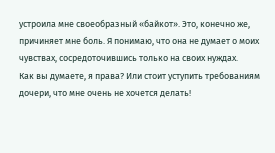устроила мне своеобразный «байкот». Это, конечно же, причиняет мне боль. Я понимаю, что она не думает о моих чувствах, сосредоточившись только на своих нуждах.
Как вы думаете, я права? Или стоит уступить требованиям дочери, что мне очень не хочется делать!